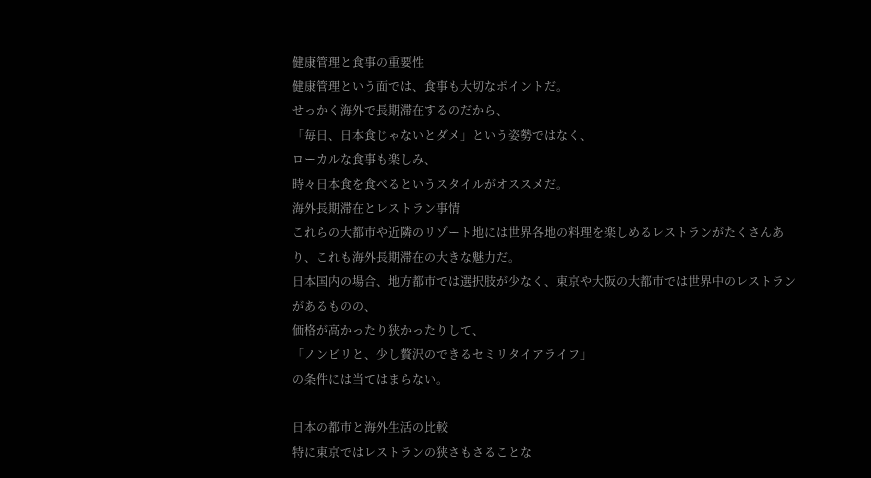健康管理と食事の重要性
健康管理という面では、食事も大切なポイントだ。
せっかく海外で長期滞在するのだから、
「毎日、日本食じゃないとダメ」という姿勢ではなく、
ローカルな食事も楽しみ、
時々日本食を食べるというスタイルがオススメだ。
海外長期滞在とレストラン事情
これらの大都市や近隣のリゾート地には世界各地の料理を楽しめるレストランがたくさんあり、これも海外長期滞在の大きな魅力だ。
日本国内の場合、地方都市では選択肢が少なく、東京や大阪の大都市では世界中のレストランがあるものの、
価格が高かったり狭かったりして、
「ノンビリと、少し贅沢のできるセミリタイアライフ」
の条件には当てはまらない。

日本の都市と海外生活の比較
特に東京ではレストランの狭さもさることな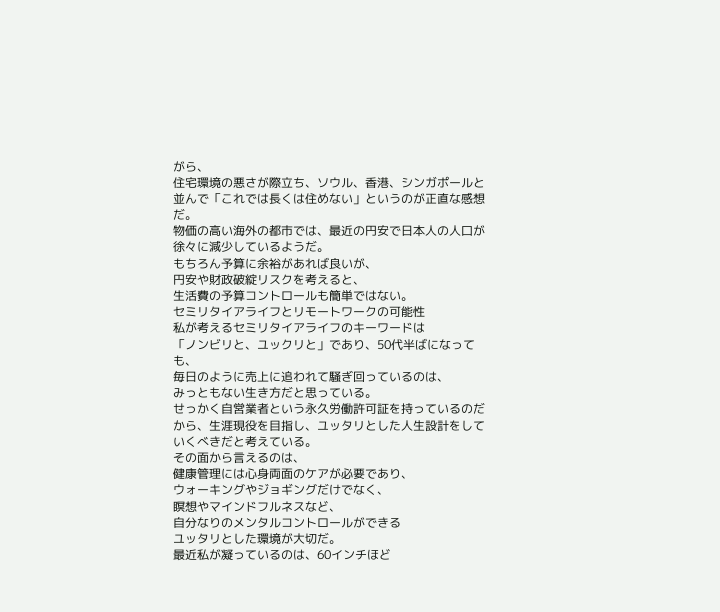がら、
住宅環境の悪さが際立ち、ソウル、香港、シンガポールと並んで「これでは長くは住めない」というのが正直な感想だ。
物価の高い海外の都市では、最近の円安で日本人の人口が徐々に減少しているようだ。
もちろん予算に余裕があれば良いが、
円安や財政破綻リスクを考えると、
生活費の予算コントロールも簡単ではない。
セミリタイアライフとリモートワークの可能性
私が考えるセミリタイアライフのキーワードは
「ノンビリと、ユックリと」であり、50代半ばになっても、
毎日のように売上に追われて騒ぎ回っているのは、
みっともない生き方だと思っている。
せっかく自営業者という永久労働許可証を持っているのだから、生涯現役を目指し、ユッタリとした人生設計をしていくべきだと考えている。
その面から言えるのは、
健康管理には心身両面のケアが必要であり、
ウォーキングやジョギングだけでなく、
瞑想やマインドフルネスなど、
自分なりのメンタルコントロールができる
ユッタリとした環境が大切だ。
最近私が凝っているのは、60インチほど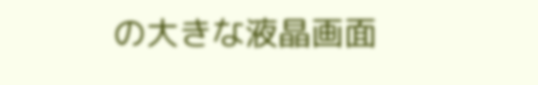の大きな液晶画面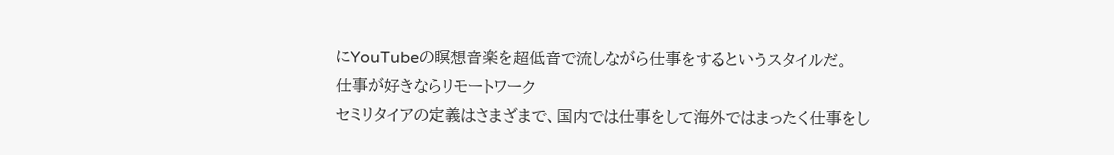にYouTubeの瞑想音楽を超低音で流しながら仕事をするというスタイルだ。
仕事が好きならリモートワーク
セミリタイアの定義はさまざまで、国内では仕事をして海外ではまったく仕事をし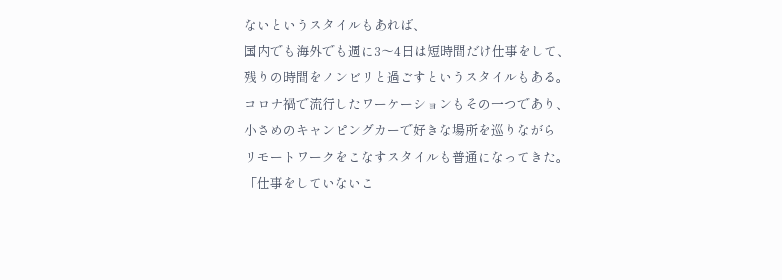ないというスタイルもあれば、
国内でも海外でも週に3〜4日は短時間だけ仕事をして、
残りの時間をノンビリと過ごすというスタイルもある。
コロナ禍で流行したワーケーションもその一つであり、
小さめのキャンピングカーで好きな場所を巡りながら
リモートワークをこなすスタイルも普通になってきた。
「仕事をしていないこ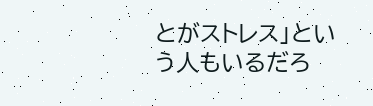とがストレス」という人もいるだろ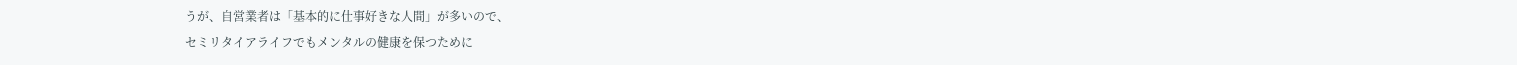うが、自営業者は「基本的に仕事好きな人間」が多いので、
セミリタイアライフでもメンタルの健康を保つために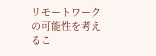リモートワークの可能性を考えるこ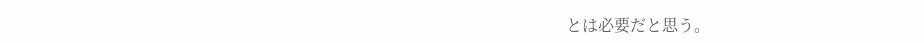とは必要だと思う。